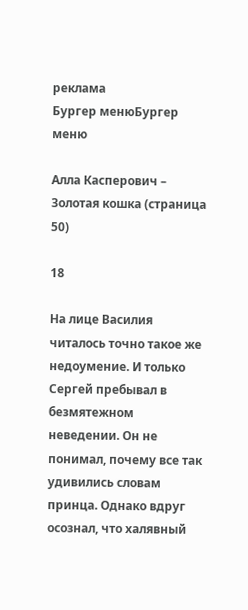реклама
Бургер менюБургер меню

Алла Касперович – Золотая кошка (страница 50)

18

На лице Василия читалось точно такое же недоумение. И только Сергей пребывал в безмятежном неведении. Он не понимал, почему все так удивились словам принца. Однако вдруг осознал, что халявный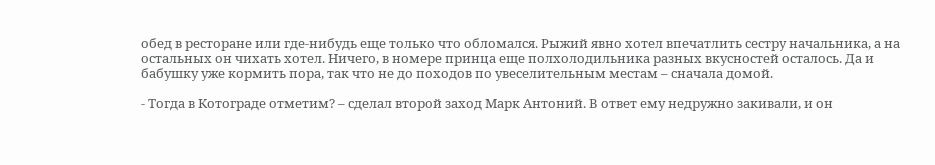обед в ресторане или где-нибудь еще только что обломался. Рыжий явно хотел впечатлить сестру начальника, а на остальных он чихать хотел. Ничего, в номере принца еще полхолодильника разных вкусностей осталось. Да и бабушку уже кормить пора, так что не до походов по увеселительным местам – сначала домой.

- Тогда в Котограде отметим? – сделал второй заход Марк Антоний. В ответ ему недружно закивали, и он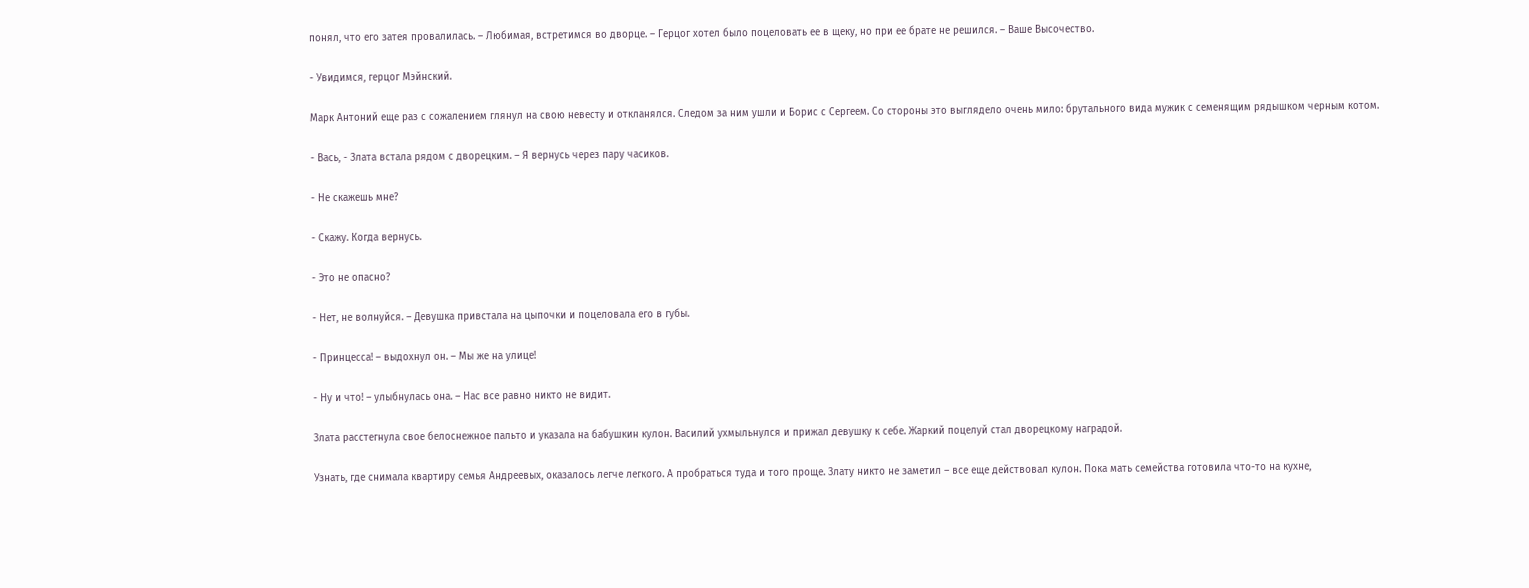понял, что его затея провалилась. – Любимая, встретимся во дворце. – Герцог хотел было поцеловать ее в щеку, но при ее брате не решился. – Ваше Высочество.

- Увидимся, герцог Мэйнский.

Марк Антоний еще раз с сожалением глянул на свою невесту и откланялся. Следом за ним ушли и Борис с Сергеем. Со стороны это выглядело очень мило: брутального вида мужик с семенящим рядышком черным котом.

- Вась, - Злата встала рядом с дворецким. – Я вернусь через пару часиков.

- Не скажешь мне?

- Скажу. Когда вернусь.

- Это не опасно?

- Нет, не волнуйся. – Девушка привстала на цыпочки и поцеловала его в губы.

- Принцесса! – выдохнул он. – Мы же на улице!

- Ну и что! – улыбнулась она. – Нас все равно никто не видит.

Злата расстегнула свое белоснежное пальто и указала на бабушкин кулон. Василий ухмыльнулся и прижал девушку к себе. Жаркий поцелуй стал дворецкому наградой.

Узнать, где снимала квартиру семья Андреевых, оказалось легче легкого. А пробраться туда и того проще. Злату никто не заметил – все еще действовал кулон. Пока мать семейства готовила что-то на кухне,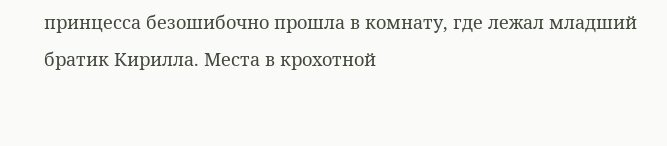принцесса безошибочно прошла в комнату, где лежал младший братик Кирилла. Места в крохотной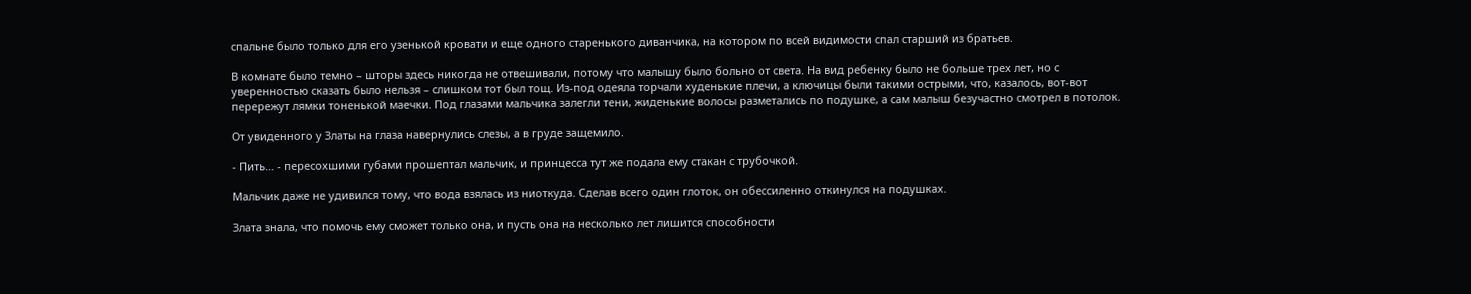спальне было только для его узенькой кровати и еще одного старенького диванчика, на котором по всей видимости спал старший из братьев.

В комнате было темно – шторы здесь никогда не отвешивали, потому что малышу было больно от света. На вид ребенку было не больше трех лет, но с уверенностью сказать было нельзя – слишком тот был тощ. Из-под одеяла торчали худенькие плечи, а ключицы были такими острыми, что, казалось, вот-вот перережут лямки тоненькой маечки. Под глазами мальчика залегли тени, жиденькие волосы разметались по подушке, а сам малыш безучастно смотрел в потолок.

От увиденного у Златы на глаза навернулись слезы, а в груде защемило.

- Пить… - пересохшими губами прошептал мальчик, и принцесса тут же подала ему стакан с трубочкой.

Мальчик даже не удивился тому, что вода взялась из ниоткуда. Сделав всего один глоток, он обессиленно откинулся на подушках.

Злата знала, что помочь ему сможет только она, и пусть она на несколько лет лишится способности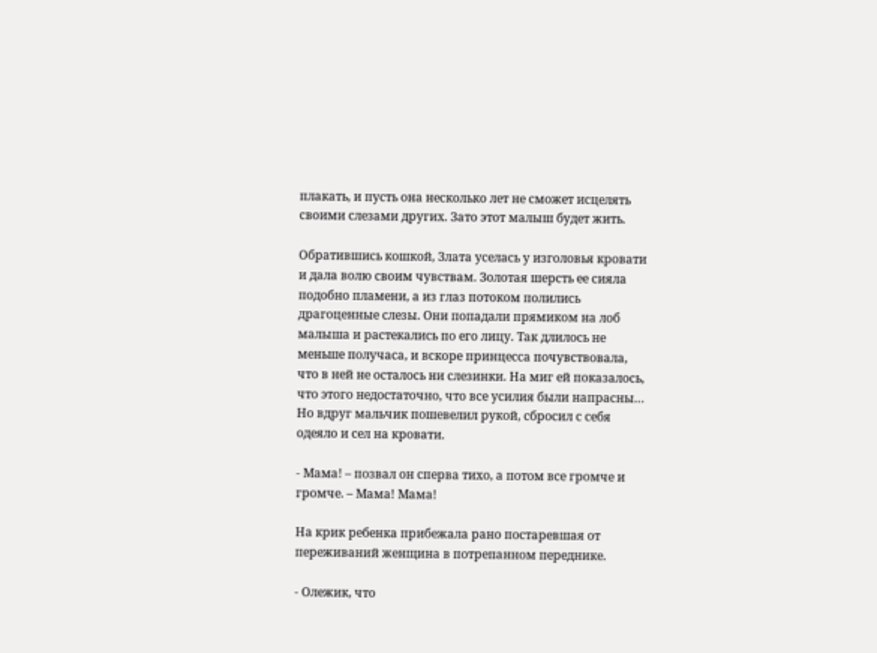плакать, и пусть она несколько лет не сможет исцелять своими слезами других. Зато этот малыш будет жить.

Обратившись кошкой, Злата уселась у изголовья кровати и дала волю своим чувствам. Золотая шерсть ее сияла подобно пламени, а из глаз потоком полились драгоценные слезы. Они попадали прямиком на лоб малыша и растекались по его лицу. Так длилось не меньше получаса, и вскоре принцесса почувствовала, что в ней не осталось ни слезинки. На миг ей показалось, что этого недостаточно, что все усилия были напрасны… Но вдруг мальчик пошевелил рукой, сбросил с себя одеяло и сел на кровати.

- Мама! – позвал он сперва тихо, а потом все громче и громче. – Мама! Мама!

На крик ребенка прибежала рано постаревшая от переживаний женщина в потрепанном переднике.

- Олежик, что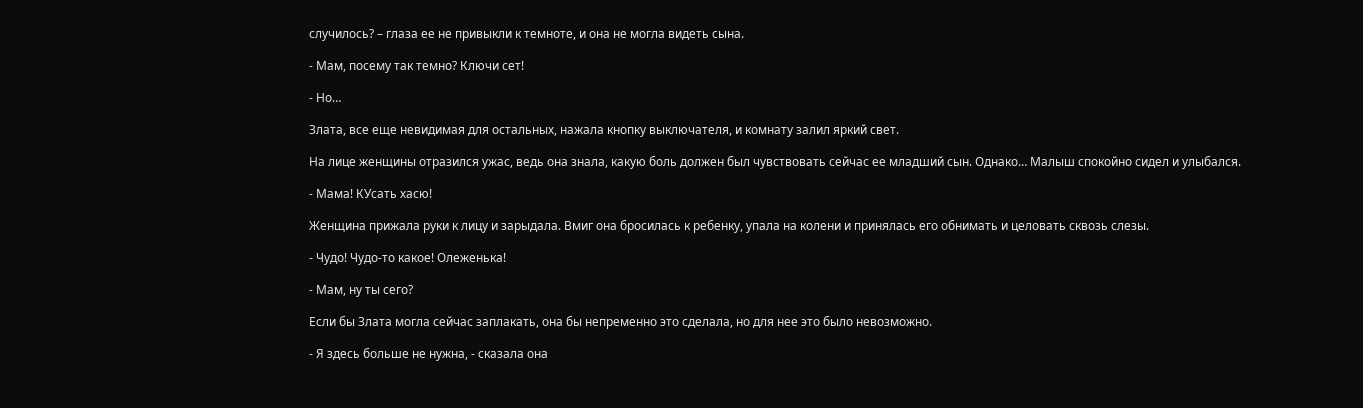случилось? – глаза ее не привыкли к темноте, и она не могла видеть сына.

- Мам, посему так темно? Ключи сет!

- Но…

Злата, все еще невидимая для остальных, нажала кнопку выключателя, и комнату залил яркий свет.

На лице женщины отразился ужас, ведь она знала, какую боль должен был чувствовать сейчас ее младший сын. Однако… Малыш спокойно сидел и улыбался.

- Мама! КУсать хасю!

Женщина прижала руки к лицу и зарыдала. Вмиг она бросилась к ребенку, упала на колени и принялась его обнимать и целовать сквозь слезы.

- Чудо! Чудо-то какое! Олеженька!

- Мам, ну ты сего?

Если бы Злата могла сейчас заплакать, она бы непременно это сделала, но для нее это было невозможно.

- Я здесь больше не нужна, - сказала она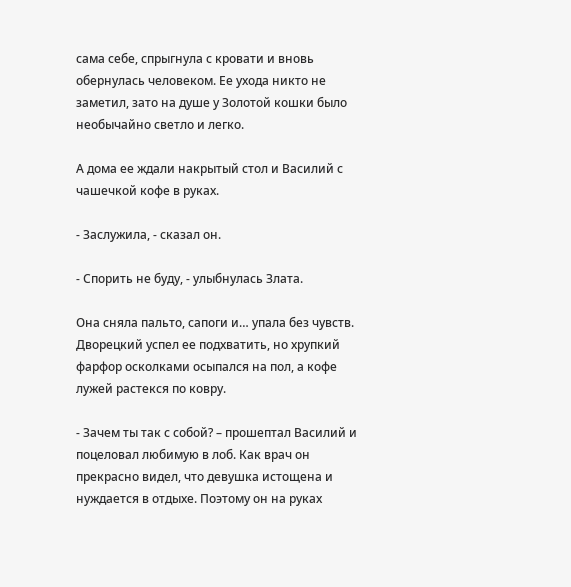сама себе, спрыгнула с кровати и вновь обернулась человеком. Ее ухода никто не заметил, зато на душе у Золотой кошки было необычайно светло и легко.

А дома ее ждали накрытый стол и Василий с чашечкой кофе в руках.

- Заслужила, - сказал он.

- Спорить не буду, - улыбнулась Злата.

Она сняла пальто, сапоги и… упала без чувств. Дворецкий успел ее подхватить, но хрупкий фарфор осколками осыпался на пол, а кофе лужей растекся по ковру.

- Зачем ты так с собой? – прошептал Василий и поцеловал любимую в лоб. Как врач он прекрасно видел, что девушка истощена и нуждается в отдыхе. Поэтому он на руках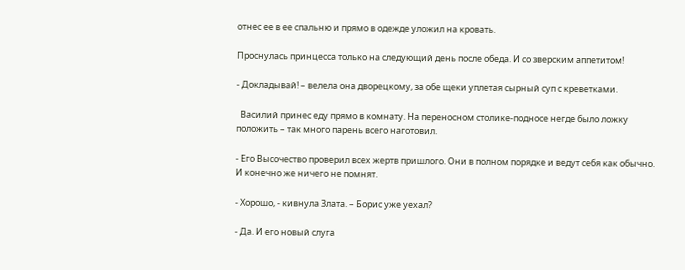отнес ее в ее спальню и прямо в одежде уложил на кровать.

Проснулась принцесса только на следующий день после обеда. И со зверским аппетитом!

- Докладывай! – велела она дворецкому, за обе щеки уплетая сырный суп с креветками.

  Василий принес еду прямо в комнату. На переносном столике-подносе негде было ложку положить – так много парень всего наготовил.

- Его Высочество проверил всех жертв пришлого. Они в полном порядке и ведут себя как обычно. И конечно же ничего не помнят.

- Хорошо, - кивнула Злата. – Борис уже уехал?

- Да. И его новый слуга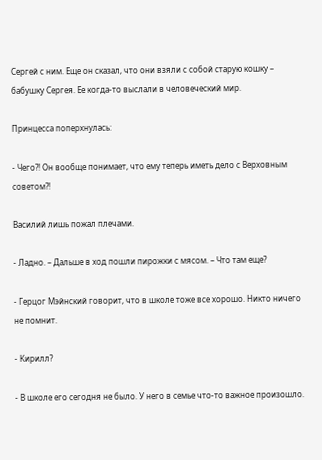Сергей с ним. Еще он сказал, что они взяли с собой старую кошку – бабушку Сергея. Ее когда-то выслали в человеческий мир.

Принцесса поперхнулась:

- Чего?! Он вообще понимает, что ему теперь иметь дело с Верховным советом?!

Василий лишь пожал плечами.

- Ладно. – Дальше в ход пошли пирожки с мясом. – Что там еще?

- Герцог Мэйнский говорит, что в школе тоже все хорошо. Никто ничего не помнит.

- Кирилл?

- В школе его сегодня не было. У него в семье что-то важное произошло.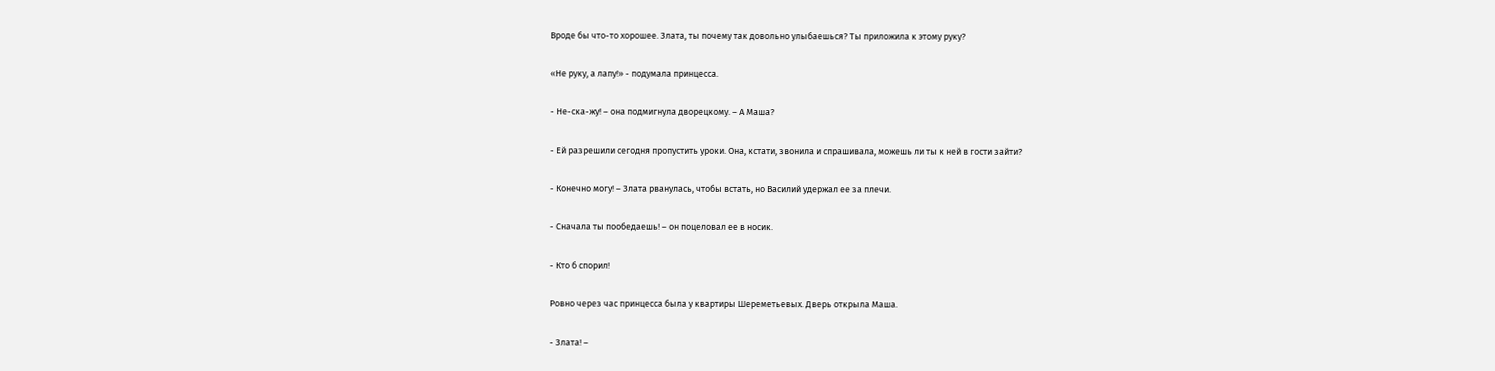Вроде бы что-то хорошее. Злата, ты почему так довольно улыбаешься? Ты приложила к этому руку?

«Не руку, а лапу!» - подумала принцесса.

- Не-ска-жу! – она подмигнула дворецкому. – А Маша?

- Ей разрешили сегодня пропустить уроки. Она, кстати, звонила и спрашивала, можешь ли ты к ней в гости зайти?

- Конечно могу! – Злата рванулась, чтобы встать, но Василий удержал ее за плечи.

- Сначала ты пообедаешь! – он поцеловал ее в носик.

- Кто б спорил!

Ровно через час принцесса была у квартиры Шереметьевых. Дверь открыла Маша.

- Злата! –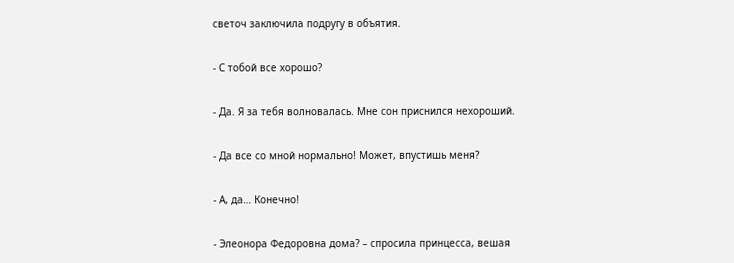светоч заключила подругу в объятия.

- С тобой все хорошо?

- Да. Я за тебя волновалась. Мне сон приснился нехороший.

- Да все со мной нормально! Может, впустишь меня?

- А, да… Конечно!

- Элеонора Федоровна дома? – спросила принцесса, вешая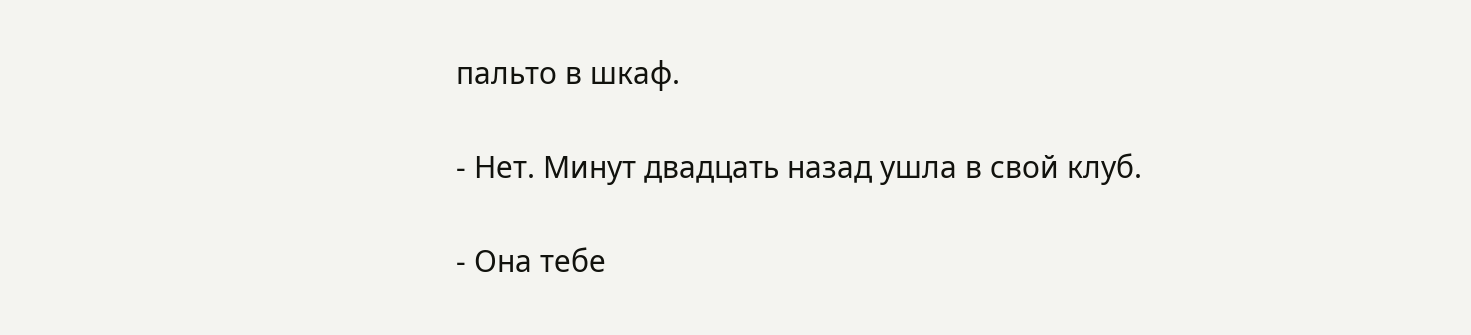пальто в шкаф.

- Нет. Минут двадцать назад ушла в свой клуб.

- Она тебе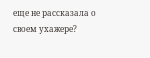еще не рассказала о своем ухажере?